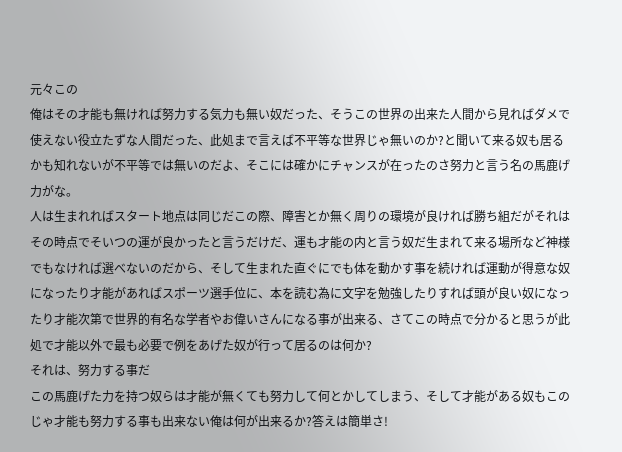元々この
俺はその才能も無ければ努力する気力も無い奴だった、そうこの世界の出来た人間から見ればダメで使えない役立たずな人間だった、此処まで言えば不平等な世界じゃ無いのか?と聞いて来る奴も居るかも知れないが不平等では無いのだよ、そこには確かにチャンスが在ったのさ努力と言う名の馬鹿げ力がな。
人は生まれればスタート地点は同じだこの際、障害とか無く周りの環境が良ければ勝ち組だがそれはその時点でそいつの運が良かったと言うだけだ、運も才能の内と言う奴だ生まれて来る場所など神様でもなければ選べないのだから、そして生まれた直ぐにでも体を動かす事を続ければ運動が得意な奴になったり才能があればスポーツ選手位に、本を読む為に文字を勉強したりすれば頭が良い奴になったり才能次第で世界的有名な学者やお偉いさんになる事が出来る、さてこの時点で分かると思うが此処で才能以外で最も必要で例をあげた奴が行って居るのは何か?
それは、努力する事だ
この馬鹿げた力を持つ奴らは才能が無くても努力して何とかしてしまう、そして才能がある奴もこの
じゃ才能も努力する事も出来ない俺は何が出来るか?答えは簡単さ!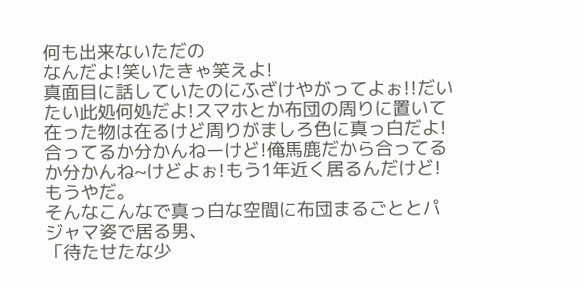何も出来ないただの
なんだよ!笑いたきゃ笑えよ!
真面目に話していたのにふざけやがってよぉ!!だいたい此処何処だよ!スマホとか布団の周りに置いて在った物は在るけど周りがましろ色に真っ白だよ!合ってるか分かんねーけど!俺馬鹿だから合ってるか分かんね~けどよぉ!もう1年近く居るんだけど!もうやだ。
そんなこんなで真っ白な空間に布団まるごととパジャマ姿で居る男、
「待たせたな少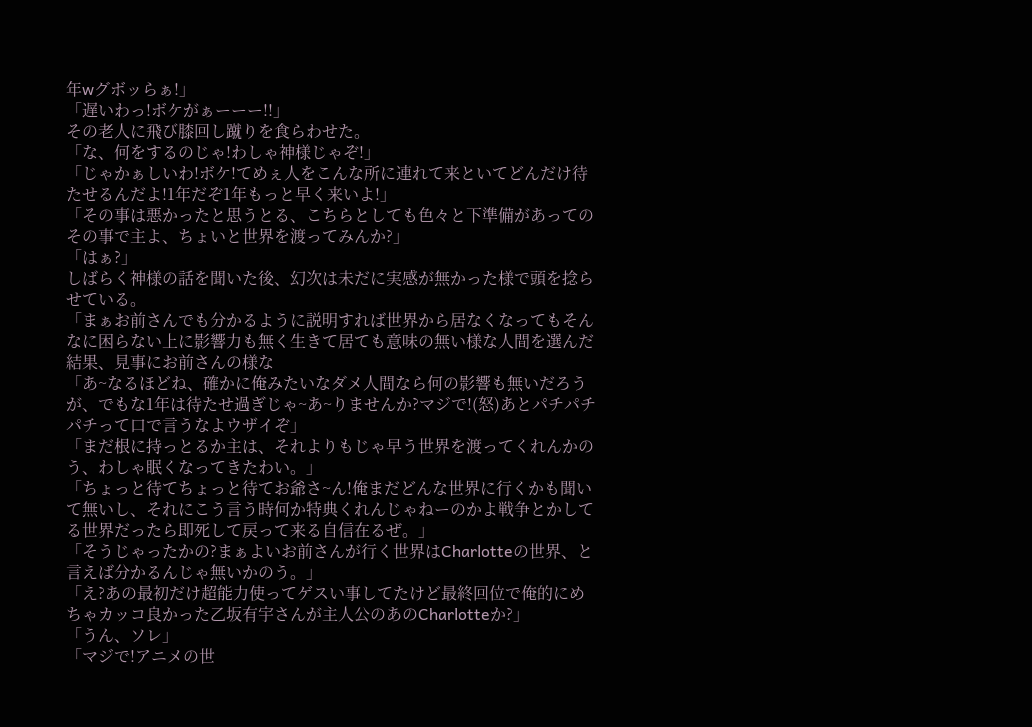年wグボッらぁ!」
「遅いわっ!ボケがぁーーー!!」
その老人に飛び膝回し蹴りを食らわせた。
「な、何をするのじゃ!わしゃ神様じゃぞ!」
「じゃかぁしいわ!ボケ!てめぇ人をこんな所に連れて来といてどんだけ待たせるんだよ!1年だぞ1年もっと早く来いよ!」
「その事は悪かったと思うとる、こちらとしても色々と下準備があってのその事で主よ、ちょいと世界を渡ってみんか?」
「はぁ?」
しばらく神様の話を聞いた後、幻次は未だに実感が無かった様で頭を捻らせている。
「まぁお前さんでも分かるように説明すれば世界から居なくなってもそんなに困らない上に影響力も無く生きて居ても意味の無い様な人間を選んだ結果、見事にお前さんの様な
「あ~なるほどね、確かに俺みたいなダメ人間なら何の影響も無いだろうが、でもな1年は待たせ過ぎじゃ~あ~りませんか?マジで!(怒)あとパチパチパチって口で言うなよウザイぞ」
「まだ根に持っとるか主は、それよりもじゃ早う世界を渡ってくれんかのう、わしゃ眠くなってきたわい。」
「ちょっと待てちょっと待てお爺さ~ん!俺まだどんな世界に行くかも聞いて無いし、それにこう言う時何か特典くれんじゃねーのかよ戦争とかしてる世界だったら即死して戻って来る自信在るぜ。」
「そうじゃったかの?まぁよいお前さんが行く世界はCharlotteの世界、と言えば分かるんじゃ無いかのう。」
「え?あの最初だけ超能力使ってゲスい事してたけど最終回位で俺的にめちゃカッコ良かった乙坂有宇さんが主人公のあのCharlotteか?」
「うん、ソレ」
「マジで!アニメの世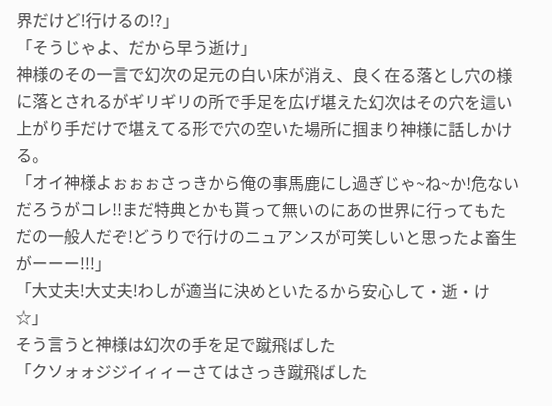界だけど!行けるの!?」
「そうじゃよ、だから早う逝け」
神様のその一言で幻次の足元の白い床が消え、良く在る落とし穴の様に落とされるがギリギリの所で手足を広げ堪えた幻次はその穴を這い上がり手だけで堪えてる形で穴の空いた場所に掴まり神様に話しかける。
「オイ神様よぉぉぉさっきから俺の事馬鹿にし過ぎじゃ~ね~か!危ないだろうがコレ!!まだ特典とかも貰って無いのにあの世界に行ってもただの一般人だぞ!どうりで行けのニュアンスが可笑しいと思ったよ畜生がーーー!!!」
「大丈夫!大丈夫!わしが適当に決めといたるから安心して・逝・け☆」
そう言うと神様は幻次の手を足で蹴飛ばした
「クソォォジジイィィーさてはさっき蹴飛ばした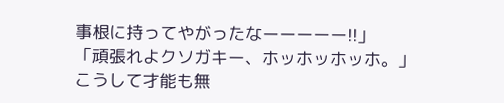事根に持ってやがったなーーーーー!!」
「頑張れよクソガキー、ホッホッホッホ。」
こうして才能も無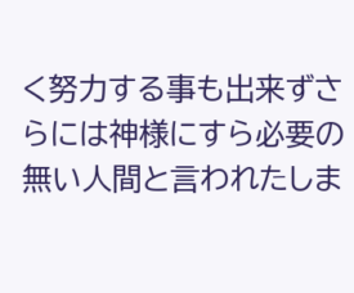く努力する事も出来ずさらには神様にすら必要の無い人間と言われたしま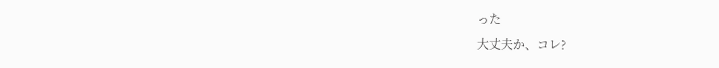った
大丈夫か、コレ?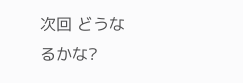次回 どうなるかな?